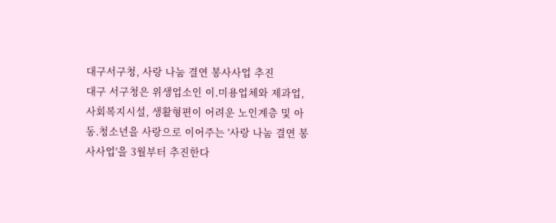대구서구청, 사랑 나눔 결연 봉사사업 추진
대구 서구청은 위생업소인 이.미용업체와 제과업, 사회복지시설, 생활형편이 어려운 노인계층 및 아동.청소년을 사랑으로 이어주는 '사랑 나눔 결연 봉사사업'을 3월부터 추진한다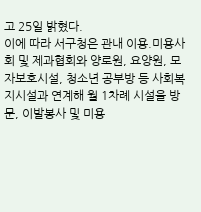고 25일 밝혔다.
이에 따라 서구청은 관내 이용.미용사회 및 제과협회와 양로원, 요양원, 모자보호시설, 청소년 공부방 등 사회복지시설과 연계해 월 1차례 시설을 방문, 이발봉사 및 미용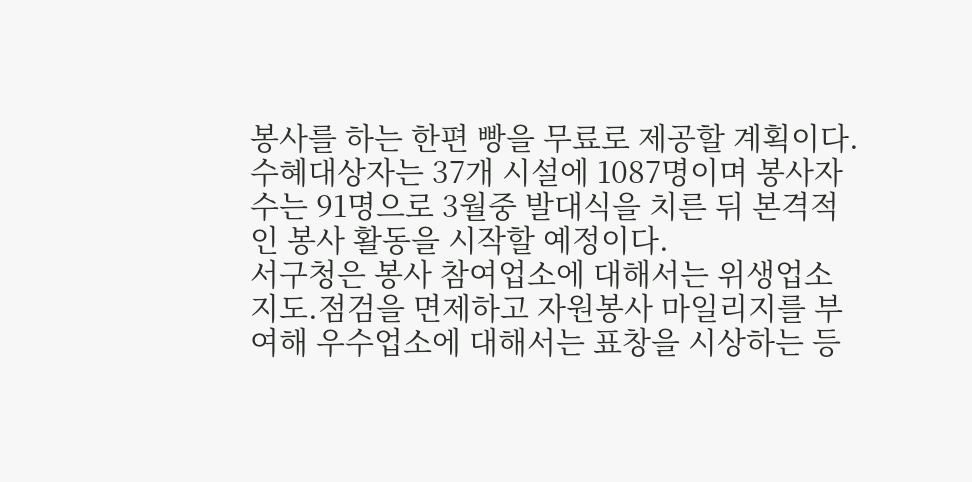봉사를 하는 한편 빵을 무료로 제공할 계획이다.
수혜대상자는 37개 시설에 1087명이며 봉사자수는 91명으로 3월중 발대식을 치른 뒤 본격적인 봉사 활동을 시작할 예정이다.
서구청은 봉사 참여업소에 대해서는 위생업소 지도.점검을 면제하고 자원봉사 마일리지를 부여해 우수업소에 대해서는 표창을 시상하는 등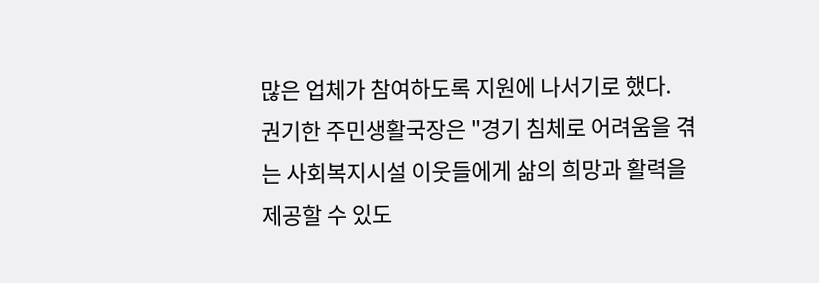많은 업체가 참여하도록 지원에 나서기로 했다.
권기한 주민생활국장은 "경기 침체로 어려움을 겪는 사회복지시설 이웃들에게 삶의 희망과 활력을 제공할 수 있도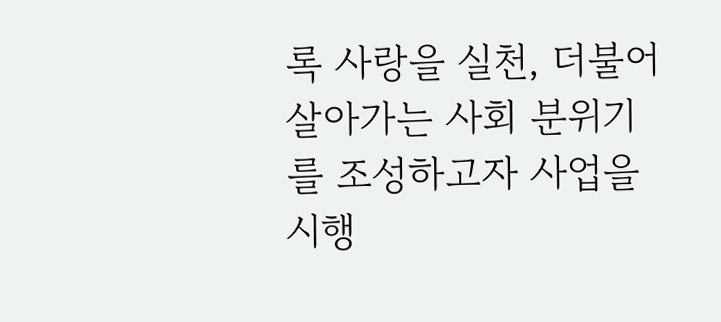록 사랑을 실천, 더불어 살아가는 사회 분위기를 조성하고자 사업을 시행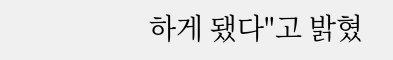하게 됐다"고 밝혔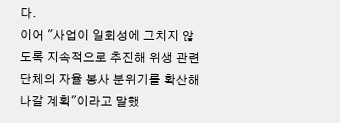다.
이어 "사업이 일회성에 그치지 않도록 지속적으로 추진해 위생 관련 단체의 자율 봉사 분위기를 확산해 나갈 계획"이라고 말했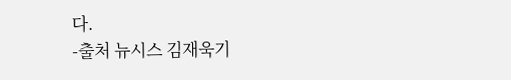다.
-출처 뉴시스 김재욱기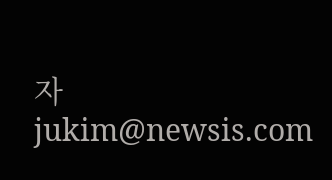자 jukim@newsis.com